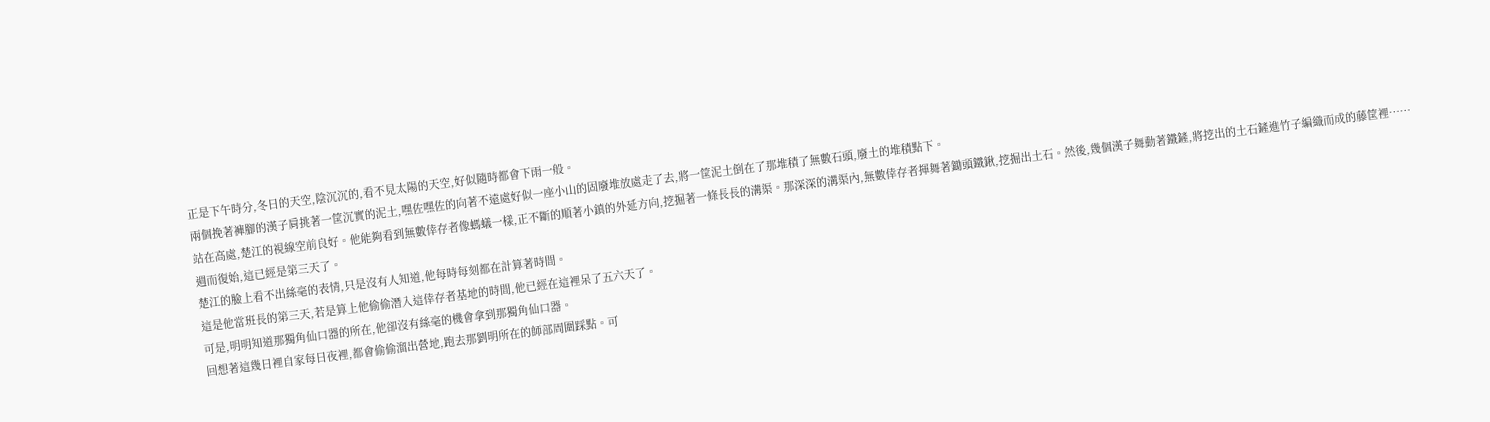正是下午時分,冬日的天空,陰沉沉的,看不見太陽的天空,好似隨時都會下雨一般。
兩個挽著褲腳的漢子肩挑著一筐沉實的泥土,嘿佐嘿佐的向著不遠處好似一座小山的固廢堆放處走了去,將一筐泥土倒在了那堆積了無數石頭,廢土的堆積點下。
站在高處,楚江的視線空前良好。他能夠看到無數倖存者像螞蟻一樣,正不斷的順著小鎮的外延方向,挖掘著一條長長的溝渠。那深深的溝渠內,無數倖存者揮舞著鋤頭鐵鍬,挖掘出土石。然後,幾個漢子舞動著鐵鏟,將挖出的土石鏟進竹子編織而成的藤筐裡……
週而復始,這已經是第三天了。
楚江的臉上看不出絲毫的表情,只是沒有人知道,他每時每刻都在計算著時間。
這是他當班長的第三天,若是算上他偷偷潛入這倖存者基地的時間,他已經在這裡呆了五六天了。
可是,明明知道那獨角仙口器的所在,他卻沒有絲毫的機會拿到那獨角仙口器。
回想著這幾日裡自家每日夜裡,都會偷偷溜出營地,跑去那劉明所在的師部周圍踩點。可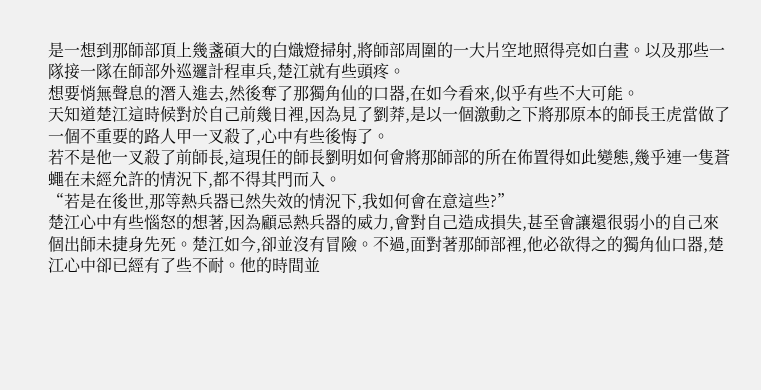是一想到那師部頂上幾盞碩大的白熾燈掃射,將師部周圍的一大片空地照得亮如白晝。以及那些一隊接一隊在師部外巡邏計程車兵,楚江就有些頭疼。
想要悄無聲息的潛入進去,然後奪了那獨角仙的口器,在如今看來,似乎有些不大可能。
天知道楚江這時候對於自己前幾日裡,因為見了劉莽,是以一個激動之下將那原本的師長王虎當做了一個不重要的路人甲一叉殺了,心中有些後悔了。
若不是他一叉殺了前師長,這現任的師長劉明如何會將那師部的所在佈置得如此變態,幾乎連一隻蒼蠅在未經允許的情況下,都不得其門而入。
“若是在後世,那等熱兵器已然失效的情況下,我如何會在意這些?”
楚江心中有些惱怒的想著,因為顧忌熱兵器的威力,會對自己造成損失,甚至會讓還很弱小的自己來個出師未捷身先死。楚江如今,卻並沒有冒險。不過,面對著那師部裡,他必欲得之的獨角仙口器,楚江心中卻已經有了些不耐。他的時間並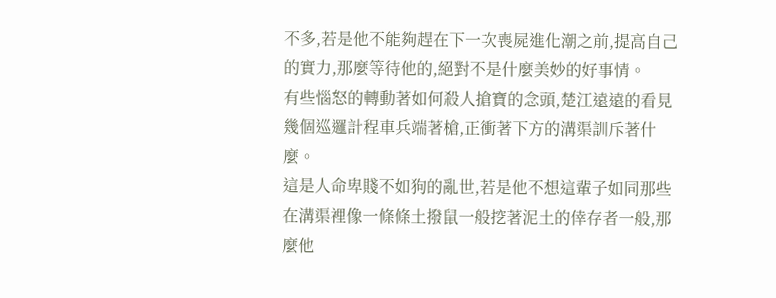不多,若是他不能夠趕在下一次喪屍進化潮之前,提高自己的實力,那麼等待他的,絕對不是什麼美妙的好事情。
有些惱怒的轉動著如何殺人搶寶的念頭,楚江遠遠的看見幾個巡邏計程車兵端著槍,正衝著下方的溝渠訓斥著什麼。
這是人命卑賤不如狗的亂世,若是他不想這輩子如同那些在溝渠裡像一條條土撥鼠一般挖著泥土的倖存者一般,那麼他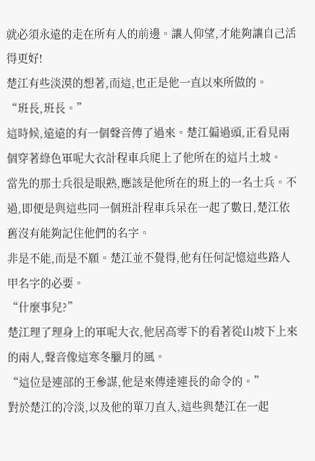就必須永遠的走在所有人的前邊。讓人仰望,才能夠讓自己活得更好!
楚江有些淡漠的想著,而這,也正是他一直以來所做的。
“班長,班長。”
這時候,遠遠的有一個聲音傳了過來。楚江偏過頭,正看見兩個穿著綠色軍呢大衣計程車兵爬上了他所在的這片土坡。
當先的那士兵很是眼熟,應該是他所在的班上的一名士兵。不過,即便是與這些同一個班計程車兵呆在一起了數日,楚江依舊沒有能夠記住他們的名字。
非是不能,而是不願。楚江並不覺得,他有任何記憶這些路人甲名字的必要。
“什麼事兒?”
楚江理了理身上的軍呢大衣,他居高零下的看著從山坡下上來的兩人,聲音像這寒冬臘月的風。
“這位是連部的王參謀,他是來傳達連長的命令的。”
對於楚江的冷淡,以及他的單刀直入,這些與楚江在一起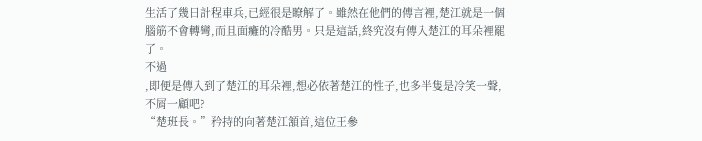生活了幾日計程車兵,已經很是瞭解了。雖然在他們的傳言裡,楚江就是一個腦筋不會轉彎,而且面癱的冷酷男。只是這話,終究沒有傳入楚江的耳朵裡罷了。
不過
,即便是傳入到了楚江的耳朵裡,想必依著楚江的性子,也多半隻是冷笑一聲,不屑一顧吧?
“楚班長。”矜持的向著楚江頷首,這位王參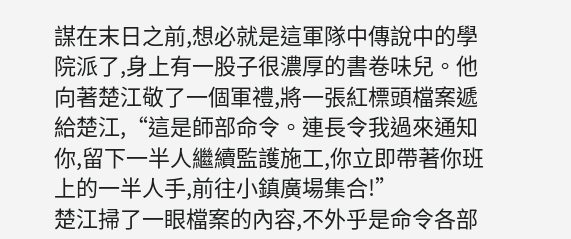謀在末日之前,想必就是這軍隊中傳說中的學院派了,身上有一股子很濃厚的書卷味兒。他向著楚江敬了一個軍禮,將一張紅標頭檔案遞給楚江,“這是師部命令。連長令我過來通知你,留下一半人繼續監護施工,你立即帶著你班上的一半人手,前往小鎮廣場集合!”
楚江掃了一眼檔案的內容,不外乎是命令各部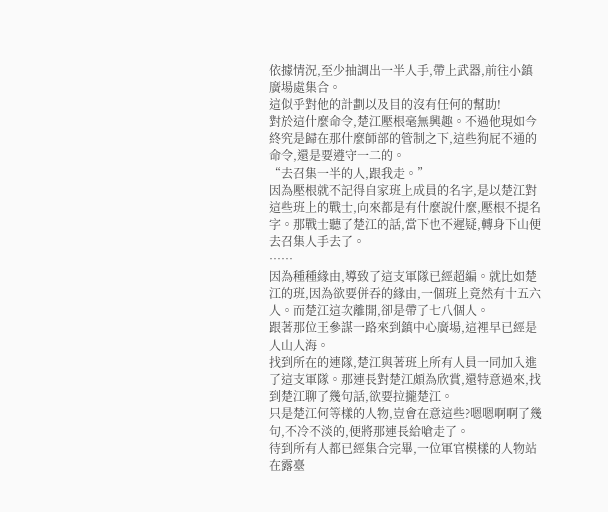依據情況,至少抽調出一半人手,帶上武器,前往小鎮廣場處集合。
這似乎對他的計劃以及目的沒有任何的幫助!
對於這什麼命令,楚江壓根毫無興趣。不過他現如今終究是歸在那什麼師部的管制之下,這些狗屁不通的命令,還是要遵守一二的。
“去召集一半的人,跟我走。”
因為壓根就不記得自家班上成員的名字,是以楚江對這些班上的戰士,向來都是有什麼說什麼,壓根不提名字。那戰士聽了楚江的話,當下也不遲疑,轉身下山便去召集人手去了。
……
因為種種緣由,導致了這支軍隊已經超編。就比如楚江的班,因為欲要併吞的緣由,一個班上竟然有十五六人。而楚江這次離開,卻是帶了七八個人。
跟著那位王參謀一路來到鎮中心廣場,這裡早已經是人山人海。
找到所在的連隊,楚江與著班上所有人員一同加入進了這支軍隊。那連長對楚江頗為欣賞,還特意過來,找到楚江聊了幾句話,欲要拉攏楚江。
只是楚江何等樣的人物,豈會在意這些?嗯嗯啊啊了幾句,不冷不淡的,便將那連長給嗆走了。
待到所有人都已經集合完畢,一位軍官模樣的人物站在露臺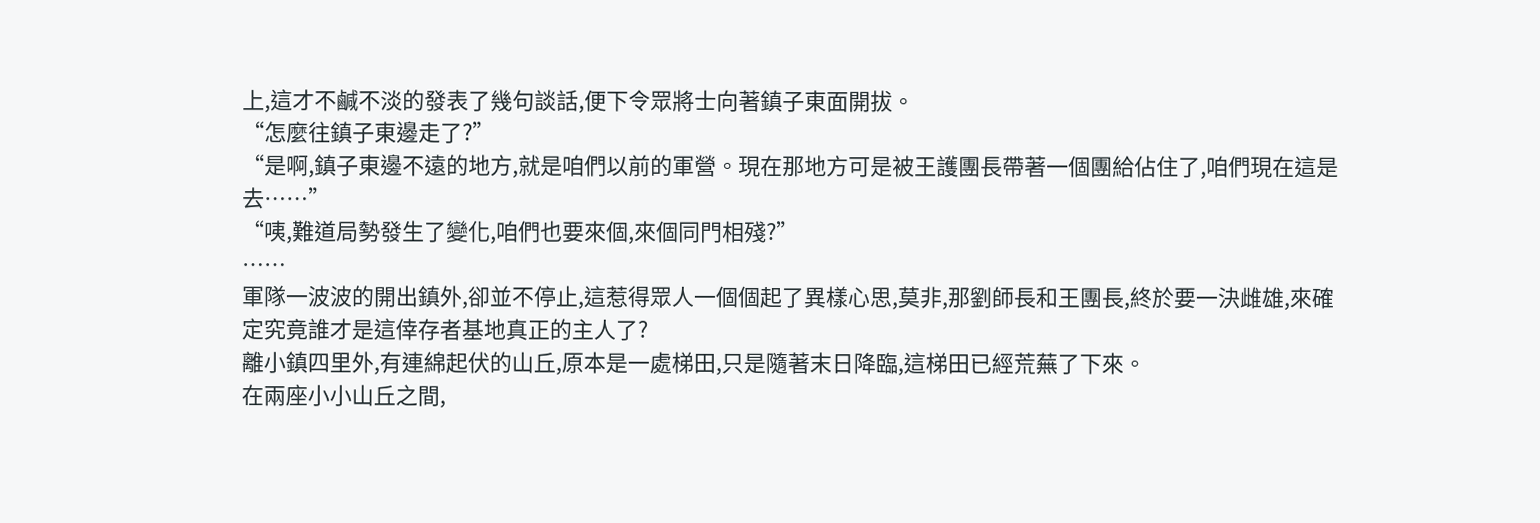上,這才不鹹不淡的發表了幾句談話,便下令眾將士向著鎮子東面開拔。
“怎麼往鎮子東邊走了?”
“是啊,鎮子東邊不遠的地方,就是咱們以前的軍營。現在那地方可是被王護團長帶著一個團給佔住了,咱們現在這是去……”
“咦,難道局勢發生了變化,咱們也要來個,來個同門相殘?”
……
軍隊一波波的開出鎮外,卻並不停止,這惹得眾人一個個起了異樣心思,莫非,那劉師長和王團長,終於要一決雌雄,來確定究竟誰才是這倖存者基地真正的主人了?
離小鎮四里外,有連綿起伏的山丘,原本是一處梯田,只是隨著末日降臨,這梯田已經荒蕪了下來。
在兩座小小山丘之間,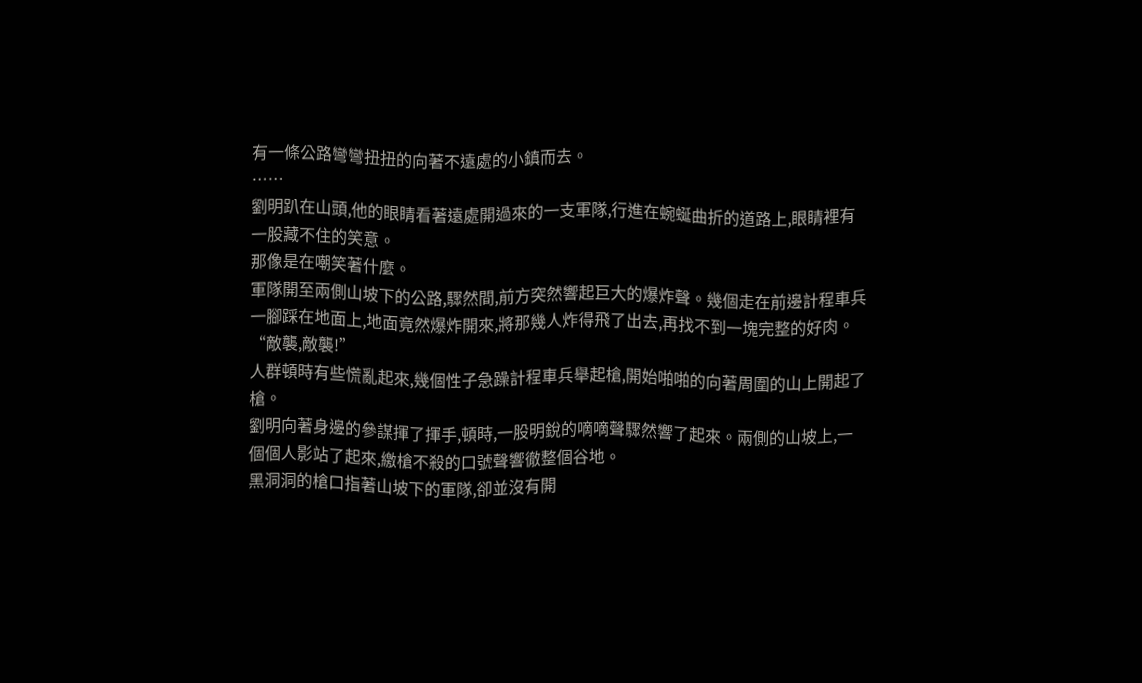有一條公路彎彎扭扭的向著不遠處的小鎮而去。
……
劉明趴在山頭,他的眼睛看著遠處開過來的一支軍隊,行進在蜿蜒曲折的道路上,眼睛裡有一股藏不住的笑意。
那像是在嘲笑著什麼。
軍隊開至兩側山坡下的公路,驟然間,前方突然響起巨大的爆炸聲。幾個走在前邊計程車兵一腳踩在地面上,地面竟然爆炸開來,將那幾人炸得飛了出去,再找不到一塊完整的好肉。
“敵襲,敵襲!”
人群頓時有些慌亂起來,幾個性子急躁計程車兵舉起槍,開始啪啪的向著周圍的山上開起了槍。
劉明向著身邊的參謀揮了揮手,頓時,一股明銳的嘀嘀聲驟然響了起來。兩側的山坡上,一個個人影站了起來,繳槍不殺的口號聲響徹整個谷地。
黑洞洞的槍口指著山坡下的軍隊,卻並沒有開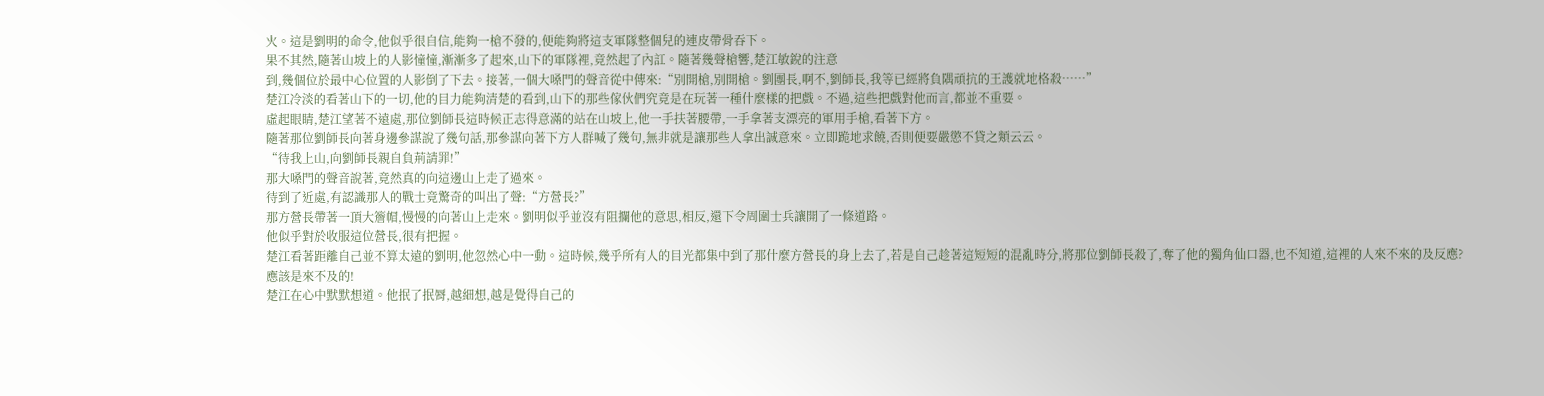火。這是劉明的命令,他似乎很自信,能夠一槍不發的,便能夠將這支軍隊整個兒的連皮帶骨吞下。
果不其然,隨著山坡上的人影憧憧,漸漸多了起來,山下的軍隊裡,竟然起了內訌。隨著幾聲槍響,楚江敏銳的注意
到,幾個位於最中心位置的人影倒了下去。接著,一個大嗓門的聲音從中傳來:“別開槍,別開槍。劉團長,啊不,劉師長,我等已經將負隅頑抗的王護就地格殺……”
楚江冷淡的看著山下的一切,他的目力能夠清楚的看到,山下的那些傢伙們究竟是在玩著一種什麼樣的把戲。不過,這些把戲對他而言,都並不重要。
虛起眼睛,楚江望著不遠處,那位劉師長這時候正志得意滿的站在山坡上,他一手扶著腰帶,一手拿著支漂亮的軍用手槍,看著下方。
隨著那位劉師長向著身邊參謀說了幾句話,那參謀向著下方人群喊了幾句,無非就是讓那些人拿出誠意來。立即跪地求饒,否則便要嚴懲不貸之類云云。
“待我上山,向劉師長親自負荊請罪!”
那大嗓門的聲音說著,竟然真的向這邊山上走了過來。
待到了近處,有認識那人的戰士竟驚奇的叫出了聲:“方營長?”
那方營長帶著一頂大簷帽,慢慢的向著山上走來。劉明似乎並沒有阻攔他的意思,相反,還下令周圍士兵讓開了一條道路。
他似乎對於收服這位營長,很有把握。
楚江看著距離自己並不算太遠的劉明,他忽然心中一動。這時候,幾乎所有人的目光都集中到了那什麼方營長的身上去了,若是自己趁著這短短的混亂時分,將那位劉師長殺了,奪了他的獨角仙口器,也不知道,這裡的人來不來的及反應?
應該是來不及的!
楚江在心中默默想道。他抿了抿脣,越細想,越是覺得自己的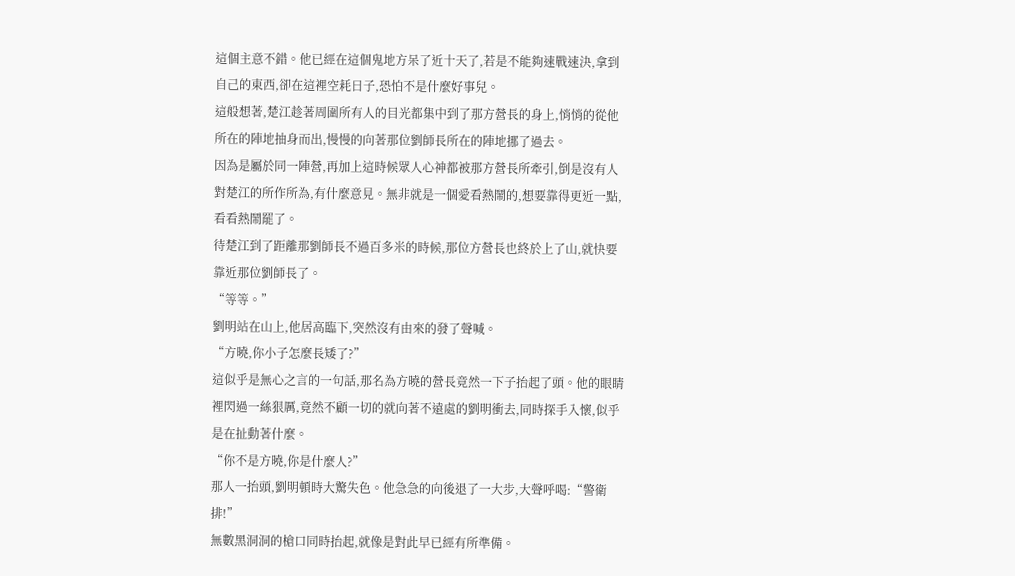這個主意不錯。他已經在這個鬼地方呆了近十天了,若是不能夠速戰速決,拿到自己的東西,卻在這裡空耗日子,恐怕不是什麼好事兒。
這般想著,楚江趁著周圍所有人的目光都集中到了那方營長的身上,悄悄的從他所在的陣地抽身而出,慢慢的向著那位劉師長所在的陣地挪了過去。
因為是屬於同一陣營,再加上這時候眾人心神都被那方營長所牽引,倒是沒有人對楚江的所作所為,有什麼意見。無非就是一個愛看熱鬧的,想要靠得更近一點,看看熱鬧罷了。
待楚江到了距離那劉師長不過百多米的時候,那位方營長也終於上了山,就快要靠近那位劉師長了。
“等等。”
劉明站在山上,他居高臨下,突然沒有由來的發了聲喊。
“方曉,你小子怎麼長矮了?”
這似乎是無心之言的一句話,那名為方曉的營長竟然一下子抬起了頭。他的眼睛裡閃過一絲狠厲,竟然不顧一切的就向著不遠處的劉明衝去,同時探手入懷,似乎是在扯動著什麼。
“你不是方曉,你是什麼人?”
那人一抬頭,劉明頓時大驚失色。他急急的向後退了一大步,大聲呼喝:“警衛排!”
無數黑洞洞的槍口同時抬起,就像是對此早已經有所準備。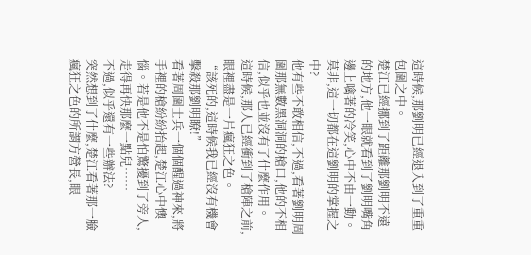這時候,那劉明已經退入到了重重包圍之中。
楚江已經挪到了距離那劉明不遠的地方,他一眼就看到了劉明嘴角邊上噙著的冷笑,心中不由一動。莫非,這一切都在這劉明的掌握之中?
他有些不敢相信,不過,看著劉明周圍那無數黑洞洞的槍口,他的不相信,似乎也並沒有了什麼作用。
這時候,那人已經衝到了槍陣之前,眼裡盡是一片瘋狂之色。
“該死的,這時候我已經沒有機會擊殺那劉明瞭!”
看著周圍士兵一個個醒過神來,將手裡的槍紛紛抬起,楚江心中懊惱。若是他不是怕驚擾到了旁人,走得再快那麼一點兒……
不過,似乎還有一些辦法?
突然想到了什麼,楚江看著那一臉瘋狂之色的所謂方營長,眼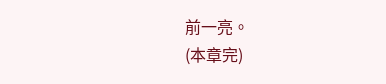前一亮。
(本章完)